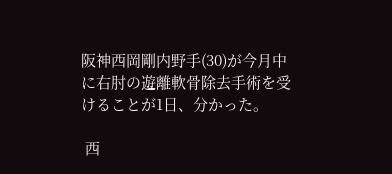阪神西岡剛内野手(30)が今月中に右肘の遊離軟骨除去手術を受けることが1日、分かった。

 西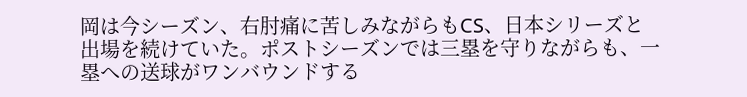岡は今シーズン、右肘痛に苦しみながらもCS、日本シリーズと出場を続けていた。ポストシーズンでは三塁を守りながらも、一塁への送球がワンバウンドする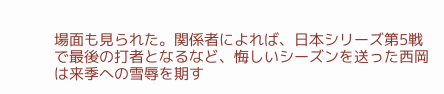場面も見られた。関係者によれば、日本シリーズ第5戦で最後の打者となるなど、悔しいシーズンを送った西岡は来季への雪辱を期す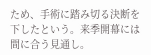ため、手術に踏み切る決断を下したという。来季開幕には間に合う見通し。